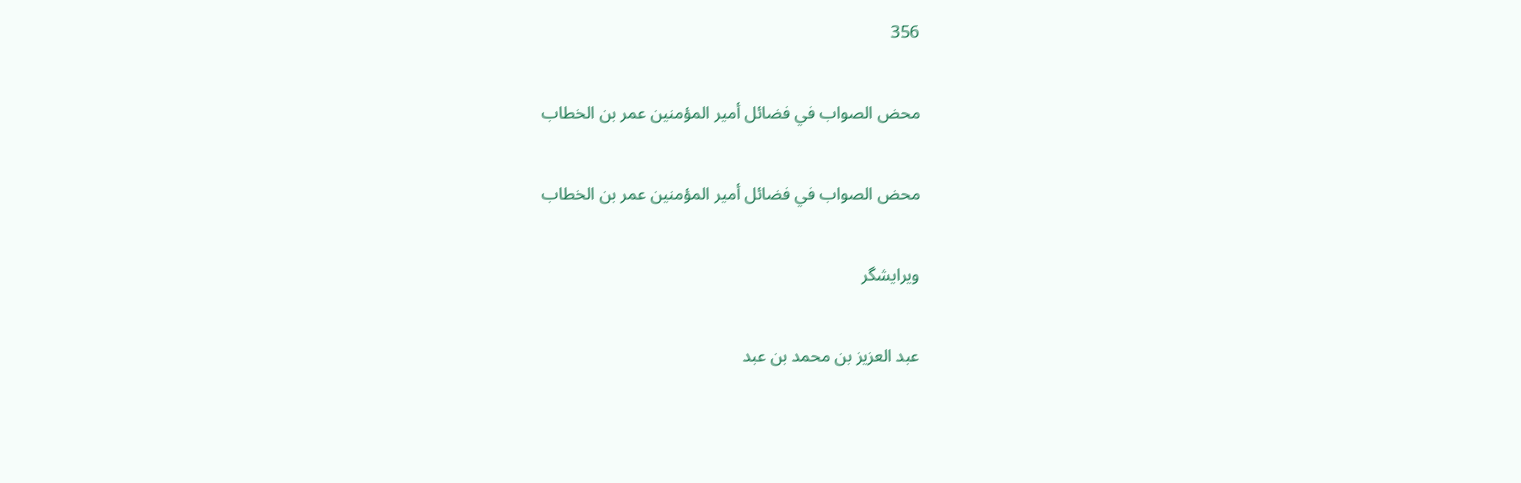356

محض الصواب في فضائل أمير المؤمنين عمر بن الخطاب

محض الصواب في فضائل أمير المؤمنين عمر بن الخطاب

ویرایشگر

عبد العزيز بن محمد بن عبد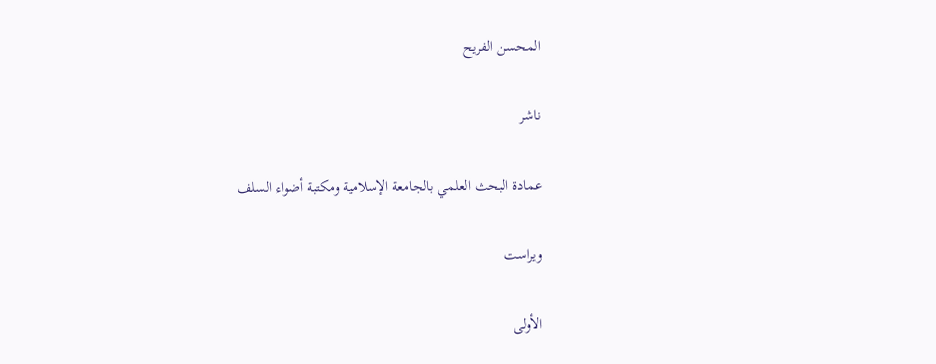المحسن الفريح

ناشر

عمادة البحث العلمي بالجامعة الإسلامية ومكتبة أضواء السلف

ویراست

الأولى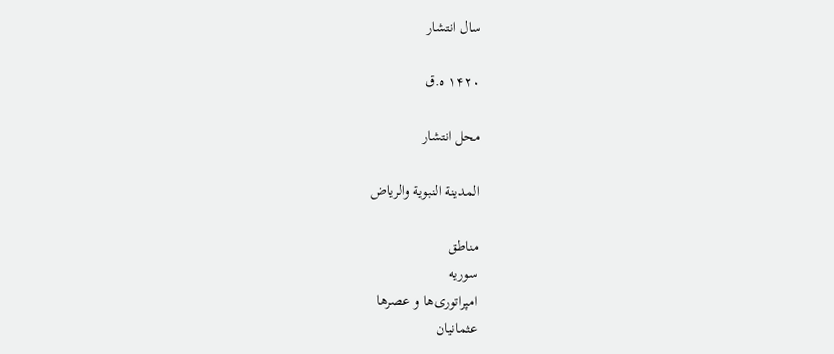سال انتشار

۱۴۲۰ ه.ق

محل انتشار

المدينة النبوية والرياض

مناطق
سوریه
امپراتوری‌ها و عصرها
عثمانیان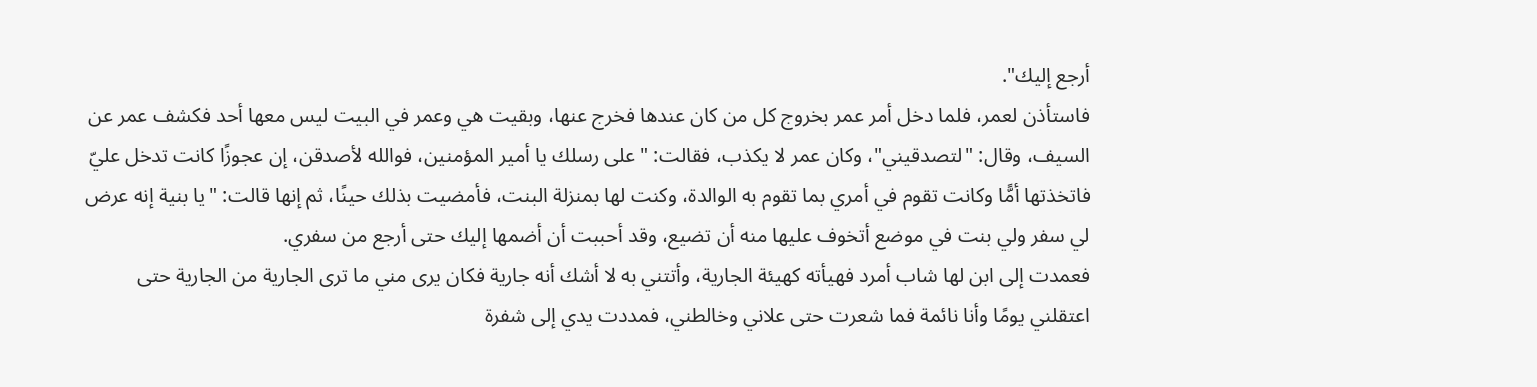أرجع إليك".
فاستأذن لعمر، فلما دخل أمر عمر بخروج كل من كان عندها فخرج عنها، وبقيت هي وعمر في البيت ليس معها أحد فكشف عمر عن السيف، وقال: "لتصدقيني"، وكان عمر لا يكذب، فقالت: "على رسلك يا أمير المؤمنين، فوالله لأصدقن، إن عجوزًا كانت تدخل عليّ فاتخذتها أمًّا وكانت تقوم في أمري بما تقوم به الوالدة، وكنت لها بمنزلة البنت، فأمضيت بذلك حينًا، ثم إنها قالت: "يا بنية إنه عرض لي سفر ولي بنت في موضع أتخوف عليها منه أن تضيع، وقد أحببت أن أضمها إليك حتى أرجع من سفري.
فعمدت إلى ابن لها شاب أمرد فهيأته كهيئة الجارية، وأتتني به لا أشك أنه جارية فكان يرى مني ما ترى الجارية من الجارية حتى اعتقلني يومًا وأنا نائمة فما شعرت حتى علاني وخالطني، فمددت يدي إلى شفرة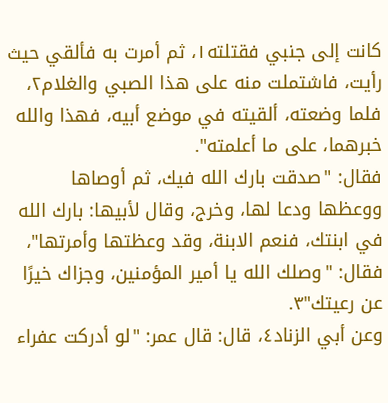كانت إلى جنبي فقتلته١، ثم أمرت به فألقي حيث رأيت، فاشتملت منه على هذا الصبي والغلام٢، فلما وضعته، ألقيته في موضع أبيه، فهذا والله خبرهما، على ما أعلمته".
فقال: "صدقت بارك الله فيك، ثم أوصاها ووعظها ودعا لها، وخرج، وقال لأبيها: بارك الله في ابنتك، فنعم الابنة، وقد وعظتها وأمرتها"، فقال: "وصلك الله يا أمير المؤمنين، وجزاك خيرًا عن رعيتك"٣.
وعن أبي الزناد٤، قال: قال عمر: "لو أدركت عفراء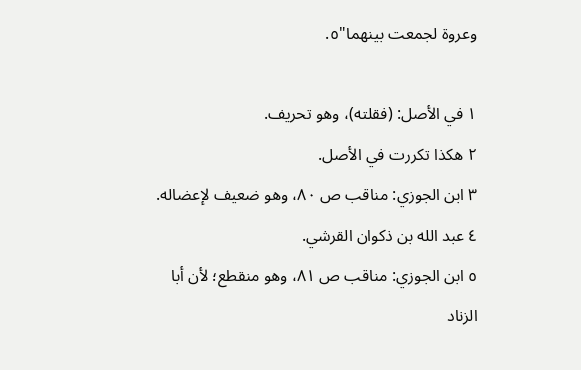وعروة لجمعت بينهما"٥.

١ في الأصل: (فقلته)، وهو تحريف.
٢ هكذا تكررت في الأصل.
٣ ابن الجوزي: مناقب ص ٨٠، وهو ضعيف لإعضاله.
٤ عبد الله بن ذكوان القرشي.
٥ ابن الجوزي: مناقب ص ٨١، وهو منقطع؛ لأن أبا الزناد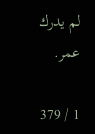لم يدرك عمر.

1 / 379